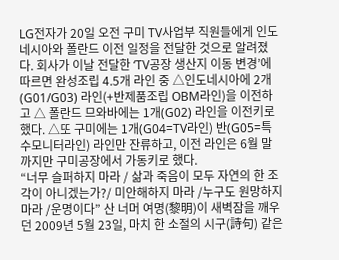LG전자가 20일 오전 구미 TV사업부 직원들에게 인도네시아와 폴란드 이전 일정을 전달한 것으로 알려졌다. 회사가 이날 전달한 ‘TV공장 생산지 이동 변경’에 따르면 완성조립 4.5개 라인 중 △인도네시아에 2개(G01/G03) 라인(+반제품조립 OBM라인)을 이전하고 △ 폴란드 므와바에는 1개(G02) 라인을 이전키로 했다. △또 구미에는 1개(G04=TV라인) 반(G05=특수모니터라인) 라인만 잔류하고, 이전 라인은 6월 말까지만 구미공장에서 가동키로 했다.
“너무 슬퍼하지 마라 / 삶과 죽음이 모두 자연의 한 조각이 아니겠는가?/ 미안해하지 마라 /누구도 원망하지 마라 /운명이다” 산 너머 여명(黎明)이 새벽잠을 깨우던 2009년 5월 23일, 마치 한 소절의 시구(詩句) 같은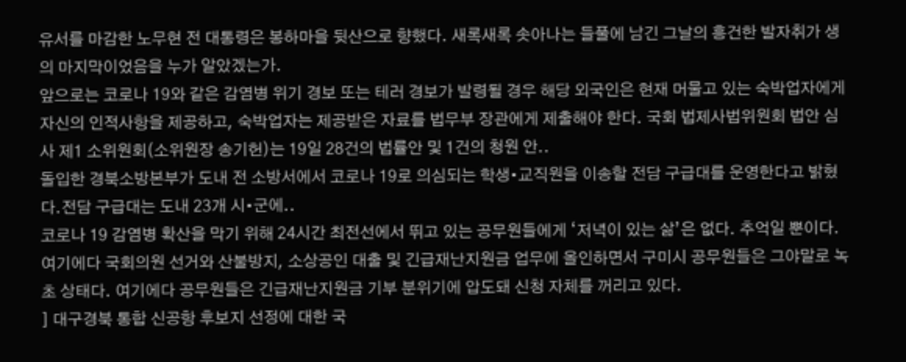유서를 마감한 노무현 전 대통령은 봉하마을 뒷산으로 향했다. 새록새록 솟아나는 들풀에 남긴 그날의 흥건한 발자취가 생의 마지막이었음을 누가 알았겠는가.
앞으로는 코로나 19와 같은 감염병 위기 경보 또는 테러 경보가 발령될 경우 해당 외국인은 현재 머물고 있는 숙박업자에게 자신의 인적사항을 제공하고, 숙박업자는 제공받은 자료를 법무부 장관에게 제출해야 한다. 국회 법제사법위원회 법안 심사 제1 소위원회(소위원장 송기헌)는 19일 28건의 법률안 및 1건의 청원 안..
돌입한 경북소방본부가 도내 전 소방서에서 코로나 19로 의심되는 학생•교직원을 이송할 전담 구급대를 운영한다고 밝혔다.전담 구급대는 도내 23개 시•군에..
코로나 19 감염병 확산을 막기 위해 24시간 최전선에서 뛰고 있는 공무원들에게 ‘저녁이 있는 삶’은 없다. 추억일 뿐이다. 여기에다 국회의원 선거와 산불방지, 소상공인 대출 및 긴급재난지원금 업무에 올인하면서 구미시 공무원들은 그야말로 녹초 상태다. 여기에다 공무원들은 긴급재난지원금 기부 분위기에 압도돼 신청 자체를 꺼리고 있다.
] 대구경북 통합 신공항 후보지 선정에 대한 국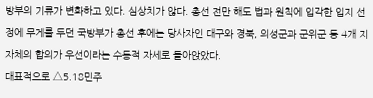방부의 기류가 변화하고 있다. 심상치가 않다. 총선 전만 해도 법과 원칙에 입각한 입지 선정에 무게를 두던 국방부가 총선 후에는 당사자인 대구와 경북, 의성군과 군위군 등 4개 지자체의 합의가 우선이라는 수동적 자세로 돌아앉았다.
대표적으로 △5.18민주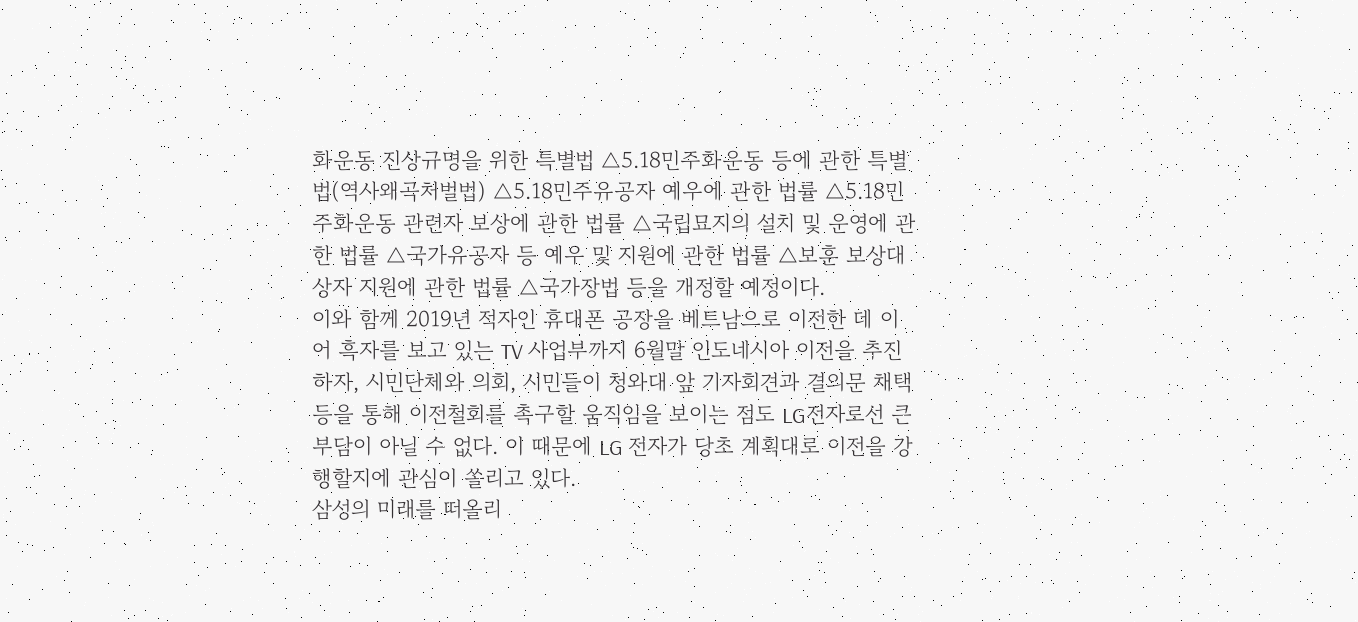화운동 진상규명을 위한 특별법 △5.18민주화운동 등에 관한 특별법(역사왜곡처벌법) △5.18민주유공자 예우에 관한 법률 △5.18민주화운동 관련자 보상에 관한 법률 △국립묘지의 설치 및 운영에 관한 법률 △국가유공자 등 예우 및 지원에 관한 법률 △보훈 보상대상자 지원에 관한 법률 △국가장법 등을 개정할 예정이다.
이와 함께 2019년 적자인 휴대폰 공장을 베트남으로 이전한 데 이어 흑자를 보고 있는 TV 사업부까지 6월말 인도네시아 이전을 추진하자, 시민단체와 의회, 시민들이 청와대 앞 기자회견과 결의문 채택 등을 통해 이전철회를 촉구할 움직임을 보이는 점도 LG전자로선 큰 부담이 아닐 수 없다. 이 때문에 LG 전자가 당초 계획대로 이전을 강행할지에 관심이 쏠리고 있다.
삼성의 미래를 떠올리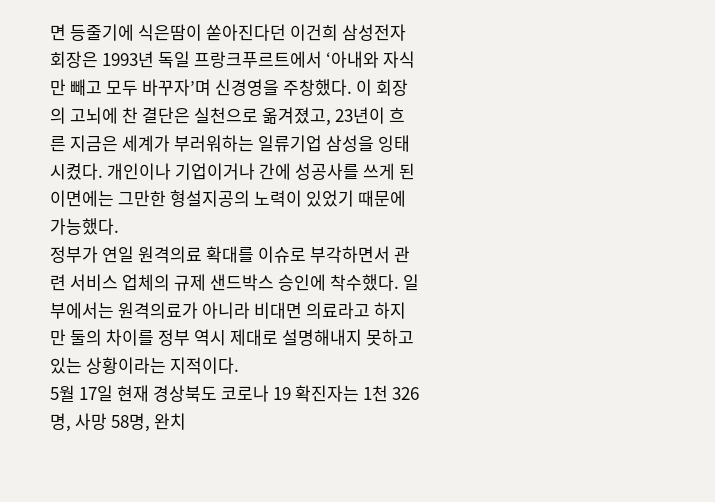면 등줄기에 식은땀이 쏟아진다던 이건희 삼성전자 회장은 1993년 독일 프랑크푸르트에서 ‘아내와 자식만 빼고 모두 바꾸자’며 신경영을 주창했다. 이 회장의 고뇌에 찬 결단은 실천으로 옮겨졌고, 23년이 흐른 지금은 세계가 부러워하는 일류기업 삼성을 잉태시켰다. 개인이나 기업이거나 간에 성공사를 쓰게 된 이면에는 그만한 형설지공의 노력이 있었기 때문에 가능했다.
정부가 연일 원격의료 확대를 이슈로 부각하면서 관련 서비스 업체의 규제 샌드박스 승인에 착수했다. 일부에서는 원격의료가 아니라 비대면 의료라고 하지만 둘의 차이를 정부 역시 제대로 설명해내지 못하고 있는 상황이라는 지적이다.
5월 17일 현재 경상북도 코로나 19 확진자는 1천 326명, 사망 58명, 완치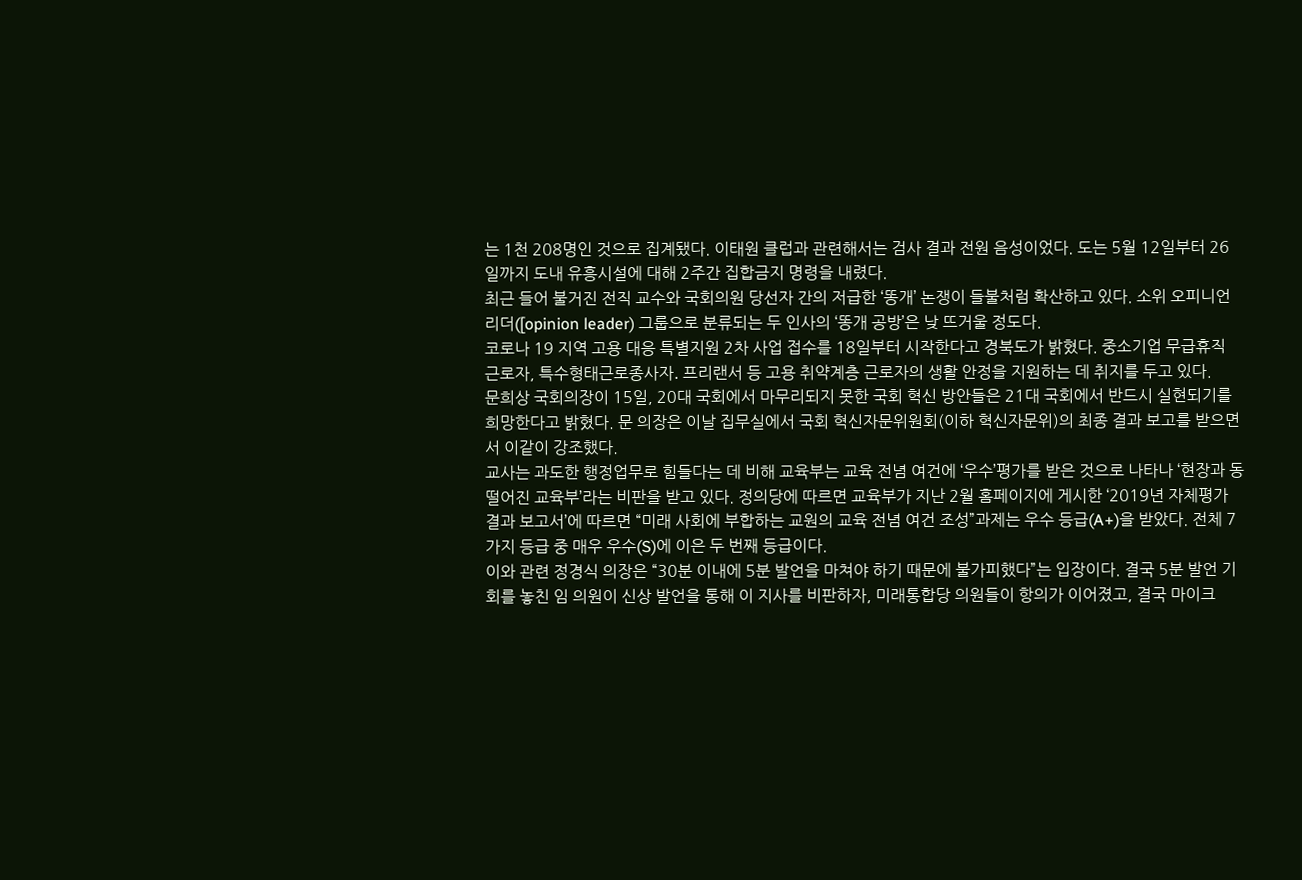는 1천 208명인 것으로 집계됐다. 이태원 클럽과 관련해서는 검사 결과 전원 음성이었다. 도는 5월 12일부터 26일까지 도내 유흥시설에 대해 2주간 집합금지 명령을 내렸다.
최근 들어 불거진 전직 교수와 국회의원 당선자 간의 저급한 ‘똥개’ 논쟁이 들불처럼 확산하고 있다. 소위 오피니언 리더([opinion leader) 그룹으로 분류되는 두 인사의 ‘똥개 공방’은 낮 뜨거울 정도다.
코로나 19 지역 고용 대응 특별지원 2차 사업 접수를 18일부터 시작한다고 경북도가 밝혔다. 중소기업 무급휴직 근로자, 특수형태근로종사자․ 프리랜서 등 고용 취약계층 근로자의 생활 안정을 지원하는 데 취지를 두고 있다.
문희상 국회의장이 15일, 20대 국회에서 마무리되지 못한 국회 혁신 방안들은 21대 국회에서 반드시 실현되기를 희망한다고 밝혔다. 문 의장은 이날 집무실에서 국회 혁신자문위원회(이하 혁신자문위)의 최종 결과 보고를 받으면서 이같이 강조했다.
교사는 과도한 행정업무로 힘들다는 데 비해 교육부는 교육 전념 여건에 ‘우수’평가를 받은 것으로 나타나 ‘현장과 동떨어진 교육부’라는 비판을 받고 있다. 정의당에 따르면 교육부가 지난 2월 홈페이지에 게시한 ‘2019년 자체평가 결과 보고서’에 따르면 “미래 사회에 부합하는 교원의 교육 전념 여건 조성”과제는 우수 등급(A+)을 받았다. 전체 7가지 등급 중 매우 우수(S)에 이은 두 번째 등급이다.
이와 관련 정경식 의장은 “30분 이내에 5분 발언을 마쳐야 하기 때문에 불가피했다”는 입장이다. 결국 5분 발언 기회를 놓친 임 의원이 신상 발언을 통해 이 지사를 비판하자, 미래통합당 의원들이 항의가 이어졌고, 결국 마이크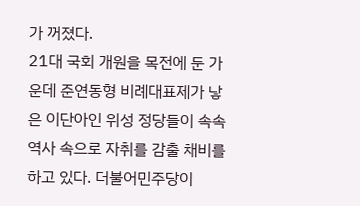가 꺼졌다.
21대 국회 개원을 목전에 둔 가운데 준연동형 비례대표제가 낳은 이단아인 위성 정당들이 속속 역사 속으로 자취를 감출 채비를 하고 있다. 더불어민주당이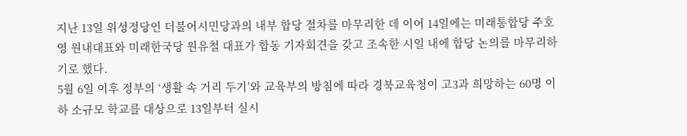지난 13일 위성정당인 더불어시민당과의 내부 합당 절차를 마무리한 데 이어 14일에는 미래통합당 주호영 원내대표와 미래한국당 원유철 대표가 합동 기자회견을 갖고 조속한 시일 내에 합당 논의를 마무리하기로 했다.
5월 6일 이후 정부의 ‘생활 속 거리 두기’와 교육부의 방침에 따라 경북교육청이 고3과 희망하는 60명 이하 소규모 학교를 대상으로 13일부터 실시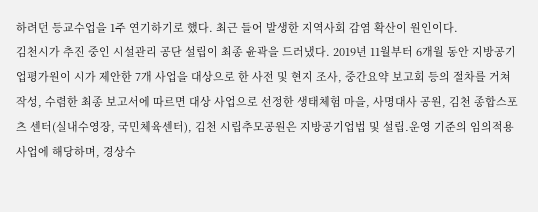하려던 등교수업을 1주 연기하기로 했다. 최근 들어 발생한 지역사회 감염 확산이 원인이다.
김천시가 추진 중인 시설관리 공단 설립이 최종 윤곽을 드러냈다. 2019년 11월부터 6개월 동안 지방공기업평가원이 시가 제안한 7개 사업을 대상으로 한 사전 및 현지 조사, 중간요약 보고회 등의 절차를 거쳐 작성, 수렴한 최종 보고서에 따르면 대상 사업으로 선정한 생태체험 마을, 사명대사 공원, 김천 종합스포츠 센터(실내수영장, 국민체육센터), 김천 시립추모공원은 지방공기업법 및 설립․운영 기준의 임의적용 사업에 해당하며, 경상수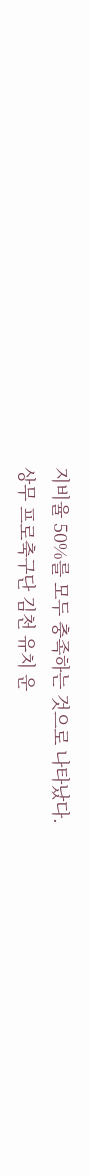지비율 50%를 모두 충족하는 것으로 나타났다.
상무 프로축구단 김천 유치 운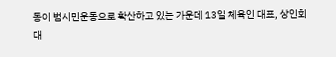동이 범시민운동으로 확산하고 있는 가운데 13일 체육인 대표, 상인회 대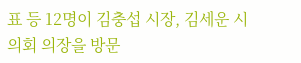표 등 12명이 김충섭 시장, 김세운 시의회 의장을 방문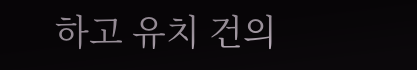하고 유치 건의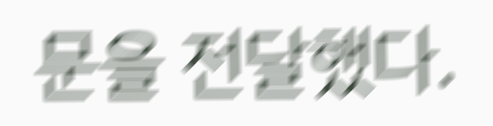문을 전달했다.